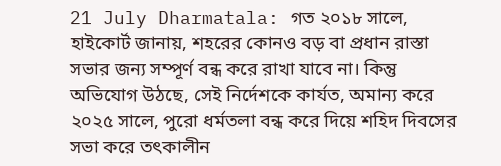21 July Dharmatala: গত ২০১৮ সালে, হাইকোর্ট জানায়, শহরের কোনও বড় বা প্রধান রাস্তা সভার জন্য সম্পূর্ণ বন্ধ করে রাখা যাবে না। কিন্তু অভিযোগ উঠছে, সেই নির্দেশকে কার্যত, অমান্য করে ২০২৫ সালে, পুরো ধর্মতলা বন্ধ করে দিয়ে শহিদ দিবসের সভা করে তৎকালীন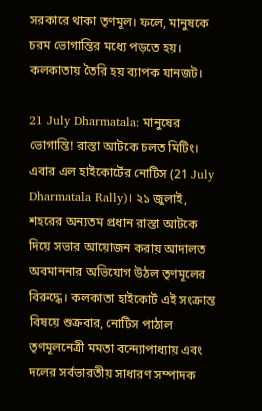সরকারে থাকা তৃণমূল। ফলে, মানুষকে চরম ভোগান্তির মধ্যে পড়তে হয়। কলকাতায় তৈরি হয় ব্যাপক যানজট।

21 July Dharmatala: মানুষের ভোগান্তি! রাস্তা আটকে চলত মিটিং। এবার এল হাইকোর্টের নোটিস (21 July Dharmatala Rally)। ২১ জুলাই, শহরের অন্যতম প্রধান রাস্তা আটকে দিয়ে সভার আয়োজন করায় আদালত অবমাননার অভিযোগ উঠল তৃণমূলের বিরুদ্ধে। কলকাতা হাইকোর্ট এই সংক্রান্ত বিষয়ে শুক্রবার, নোটিস পাঠাল তৃণমূলনেত্রী মমতা বন্দ্যোপাধ্যায় এবং দলের সর্বভারতীয় সাধারণ সম্পাদক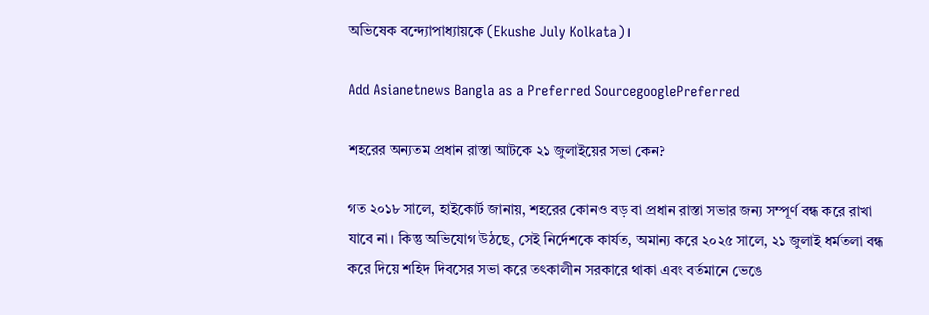অভিষেক বন্দ্যোপাধ্যায়কে (Ekushe July Kolkata)।

Add Asianetnews Bangla as a Preferred SourcegooglePreferred

শহরের অন্যতম প্রধান রাস্তা আটকে ২১ জুলাইয়ের সভা কেন?

গত ২০১৮ সালে, হাইকোর্ট জানায়, শহরের কোনও বড় বা প্রধান রাস্তা সভার জন্য সম্পূর্ণ বন্ধ করে রাখা যাবে না। কিন্তু অভিযোগ উঠছে, সেই নির্দেশকে কার্যত, অমান্য করে ২০২৫ সালে, ২১ জুলাই ধর্মতলা বন্ধ করে দিয়ে শহিদ দিবসের সভা করে তৎকালীন সরকারে থাকা এবং বর্তমানে ভেঙে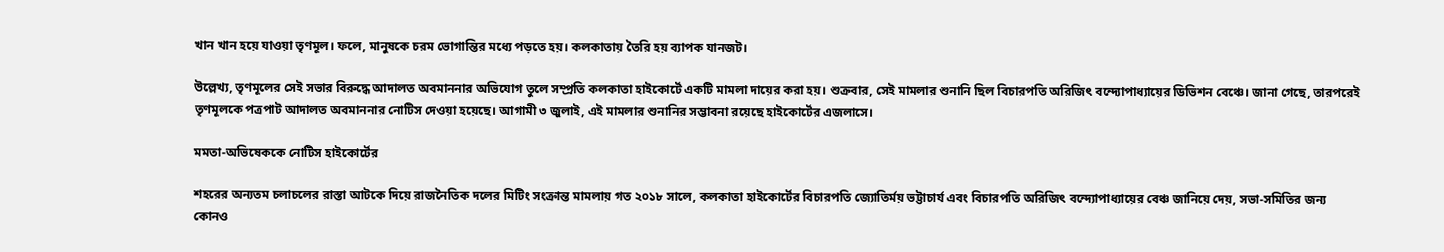খান খান হয়ে যাওয়া তৃণমূল। ফলে, মানুষকে চরম ভোগান্তির মধ্যে পড়তে হয়। কলকাতায় তৈরি হয় ব্যাপক যানজট।

উল্লেখ্য, তৃণমূলের সেই সভার বিরুদ্ধে আদালত অবমাননার অভিযোগ তুলে সম্প্রতি কলকাতা হাইকোর্টে একটি মামলা দায়ের করা হয়। শুক্রবার, সেই মামলার শুনানি ছিল বিচারপতি অরিজিৎ বন্দ্যোপাধ্যায়ের ডিভিশন বেঞ্চে। জানা গেছে, তারপরেই তৃণমূলকে পত্রপাট আদালত অবমাননার নোটিস দেওয়া হয়েছে। আগামী ৩ জুলাই, এই মামলার শুনানির সম্ভাবনা রয়েছে হাইকোর্টের এজলাসে।

মমতা-অভিষেককে নোটিস হাইকোর্টের

শহরের অন্যতম চলাচলের রাস্তা আটকে দিয়ে রাজনৈতিক দলের মিটিং সংক্রান্ত মামলায় গত ২০১৮ সালে, কলকাতা হাইকোর্টের বিচারপতি জ্যোতির্ময় ভট্টাচার্য এবং বিচারপতি অরিজিৎ বন্দ্যোপাধ্যায়ের বেঞ্চ জানিয়ে দেয়, সভা-সমিতির জন্য কোনও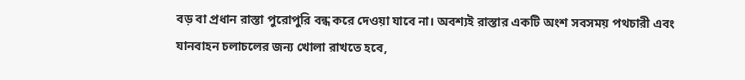বড় বা প্রধান রাস্তা পুরোপুরি বন্ধ করে দেওয়া যাবে না। অবশ্যই রাস্তার একটি অংশ সবসময় পথচারী এবং যানবাহন চলাচলের জন্য খোলা রাখতে হবে,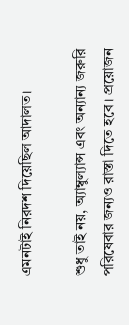এমনটাই নিরদশ দিয়েছিল আদালত।

শুধু তাই নয়, অ্যাম্বুল্যান্স এবং অন্যান্য জরুরি পরিষেবার জন্যও রাস্তা দিতে হবে। প্রয়োজন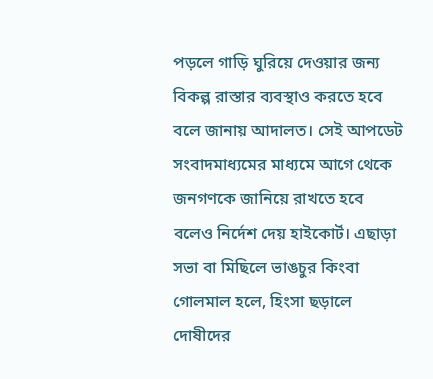পড়লে গাড়ি ঘুরিয়ে দেওয়ার জন্য বিকল্প রাস্তার ব্যবস্থাও করতে হবে বলে জানায় আদালত। সেই আপডেট সংবাদমাধ্যমের মাধ্যমে আগে থেকে জনগণকে জানিয়ে রাখতে হবে বলেও নির্দেশ দেয় হাইকোর্ট। এছাড়া সভা বা মিছিলে ভাঙচুর কিংবা গোলমাল হলে, হিংসা ছড়ালে দোষীদের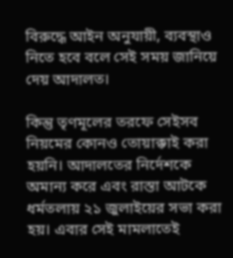বিরুদ্ধে আইন অনুযায়ী, ব্যবস্থাও নিতে হবে বলে সেই সময় জানিয়ে দেয় আদালত।

কিন্তু তৃণমূলের তরফে সেইসব নিয়মের কোনও তোয়াক্কাই করা হয়নি। আদালতের নির্দেশকে অমান্য করে এবং রাস্তা আটকে ধর্মতলায় ২১ জুলাইয়ের সভা করা হয়। এবার সেই মামলাতেই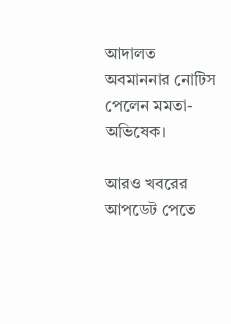আদালত অবমাননার নোটিস পেলেন মমতা-অভিষেক।

আরও খবরের আপডেট পেতে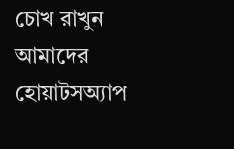চোখ রাখুন আমাদের হোয়াটসঅ্যাপ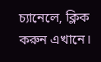চ্যানেলে, ক্লিক করুন এখানে।